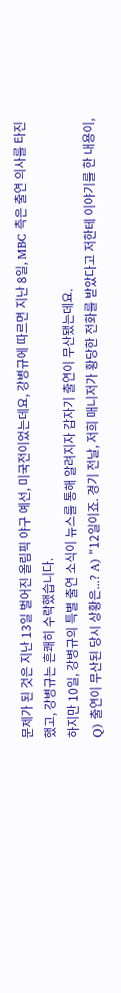문제가 된 것은 지난 13일 벌어진 올림픽 야구 예선, 미국전이었는데요, 강병규에 따르면 지난 8일, MBC 측은 출연 의사를 타진했고, 강병규는 흔쾌히 수락했습니다.
하지만 10일, 강병규의 특별 출연 소식이 뉴스를 통해 알려지자 갑자기 출연이 무산됐는데요.
Q) 출연이 무산된 당시 상황은...? A) "12일이죠. 경기 전날, 저희 매니저가 황당한 전화를 받았다고 저한테 이야기를 한 내용이,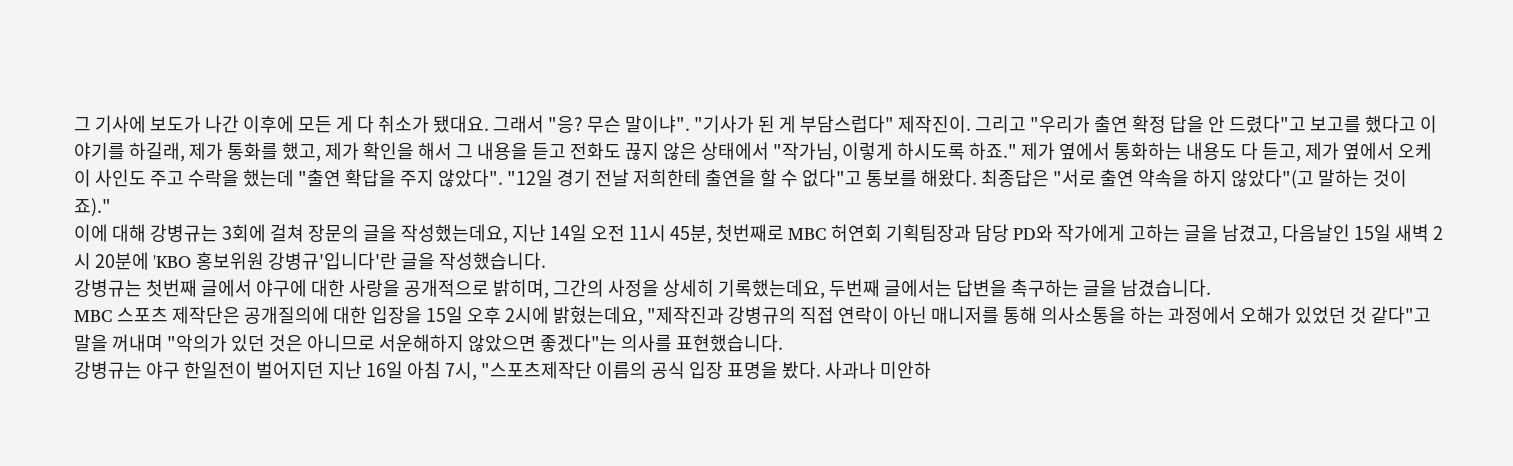그 기사에 보도가 나간 이후에 모든 게 다 취소가 됐대요. 그래서 "응? 무슨 말이냐". "기사가 된 게 부담스럽다" 제작진이. 그리고 "우리가 출연 확정 답을 안 드렸다"고 보고를 했다고 이야기를 하길래, 제가 통화를 했고, 제가 확인을 해서 그 내용을 듣고 전화도 끊지 않은 상태에서 "작가님, 이렇게 하시도록 하죠." 제가 옆에서 통화하는 내용도 다 듣고, 제가 옆에서 오케이 사인도 주고 수락을 했는데 "출연 확답을 주지 않았다". "12일 경기 전날 저희한테 출연을 할 수 없다"고 통보를 해왔다. 최종답은 "서로 출연 약속을 하지 않았다"(고 말하는 것이죠)."
이에 대해 강병규는 3회에 걸쳐 장문의 글을 작성했는데요, 지난 14일 오전 11시 45분, 첫번째로 MBC 허연회 기획팀장과 담당 PD와 작가에게 고하는 글을 남겼고, 다음날인 15일 새벽 2시 20분에 'KBO 홍보위원 강병규'입니다'란 글을 작성했습니다.
강병규는 첫번째 글에서 야구에 대한 사랑을 공개적으로 밝히며, 그간의 사정을 상세히 기록했는데요, 두번째 글에서는 답변을 촉구하는 글을 남겼습니다.
MBC 스포츠 제작단은 공개질의에 대한 입장을 15일 오후 2시에 밝혔는데요, "제작진과 강병규의 직접 연락이 아닌 매니저를 통해 의사소통을 하는 과정에서 오해가 있었던 것 같다"고 말을 꺼내며 "악의가 있던 것은 아니므로 서운해하지 않았으면 좋겠다"는 의사를 표현했습니다.
강병규는 야구 한일전이 벌어지던 지난 16일 아침 7시, "스포츠제작단 이름의 공식 입장 표명을 봤다. 사과나 미안하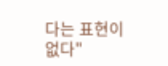다는 표현이 없다"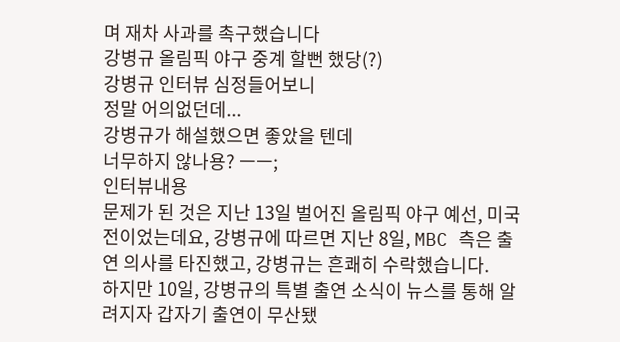며 재차 사과를 촉구했습니다
강병규 올림픽 야구 중계 할뻔 했당(?)
강병규 인터뷰 심정들어보니
정말 어의없던데...
강병규가 해설했으면 좋았을 텐데
너무하지 않나용? ㅡㅡ;
인터뷰내용
문제가 된 것은 지난 13일 벌어진 올림픽 야구 예선, 미국전이었는데요, 강병규에 따르면 지난 8일, MBC 측은 출연 의사를 타진했고, 강병규는 흔쾌히 수락했습니다.
하지만 10일, 강병규의 특별 출연 소식이 뉴스를 통해 알려지자 갑자기 출연이 무산됐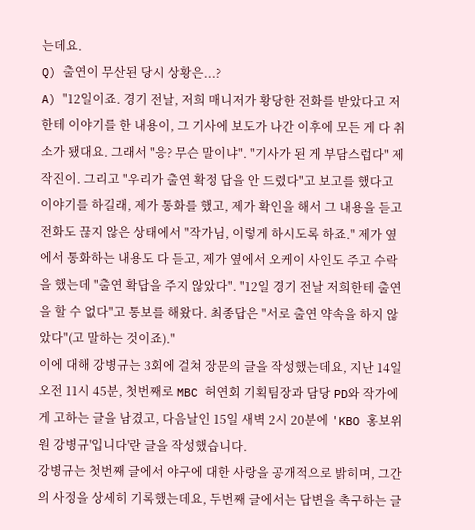는데요.
Q) 출연이 무산된 당시 상황은...?
A) "12일이죠. 경기 전날, 저희 매니저가 황당한 전화를 받았다고 저한테 이야기를 한 내용이, 그 기사에 보도가 나간 이후에 모든 게 다 취소가 됐대요. 그래서 "응? 무슨 말이냐". "기사가 된 게 부담스럽다" 제작진이. 그리고 "우리가 출연 확정 답을 안 드렸다"고 보고를 했다고 이야기를 하길래, 제가 통화를 했고, 제가 확인을 해서 그 내용을 듣고 전화도 끊지 않은 상태에서 "작가님, 이렇게 하시도록 하죠." 제가 옆에서 통화하는 내용도 다 듣고, 제가 옆에서 오케이 사인도 주고 수락을 했는데 "출연 확답을 주지 않았다". "12일 경기 전날 저희한테 출연을 할 수 없다"고 통보를 해왔다. 최종답은 "서로 출연 약속을 하지 않았다"(고 말하는 것이죠)."
이에 대해 강병규는 3회에 걸쳐 장문의 글을 작성했는데요, 지난 14일 오전 11시 45분, 첫번째로 MBC 허연회 기획팀장과 담당 PD와 작가에게 고하는 글을 남겼고, 다음날인 15일 새벽 2시 20분에 'KBO 홍보위원 강병규'입니다'란 글을 작성했습니다.
강병규는 첫번째 글에서 야구에 대한 사랑을 공개적으로 밝히며, 그간의 사정을 상세히 기록했는데요, 두번째 글에서는 답변을 촉구하는 글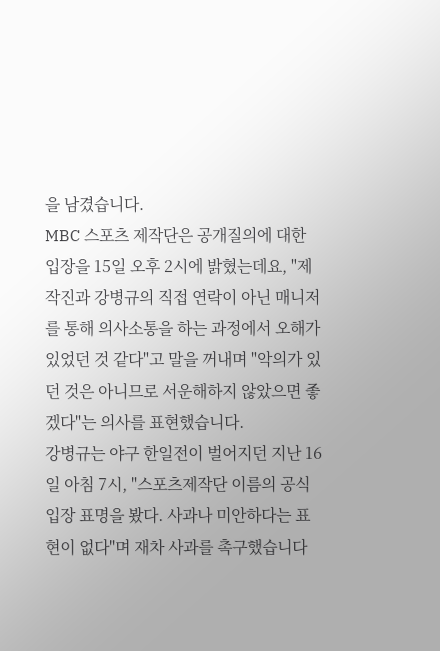을 남겼습니다.
MBC 스포츠 제작단은 공개질의에 대한 입장을 15일 오후 2시에 밝혔는데요, "제작진과 강병규의 직접 연락이 아닌 매니저를 통해 의사소통을 하는 과정에서 오해가 있었던 것 같다"고 말을 꺼내며 "악의가 있던 것은 아니므로 서운해하지 않았으면 좋겠다"는 의사를 표현했습니다.
강병규는 야구 한일전이 벌어지던 지난 16일 아침 7시, "스포츠제작단 이름의 공식 입장 표명을 봤다. 사과나 미안하다는 표현이 없다"며 재차 사과를 촉구했습니다